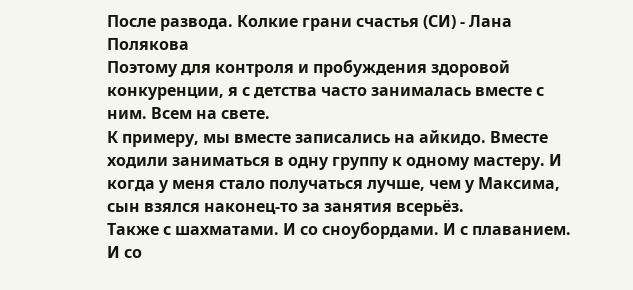После развода. Колкие грани счастья (СИ) - Лана Полякова
Поэтому для контроля и пробуждения здоровой конкуренции, я с детства часто занималась вместе с ним. Всем на свете.
К примеру, мы вместе записались на айкидо. Вместе ходили заниматься в одну группу к одному мастеру. И когда у меня стало получаться лучше, чем у Максима, сын взялся наконец-то за занятия всерьёз.
Также с шахматами. И со сноубордами. И с плаванием. И со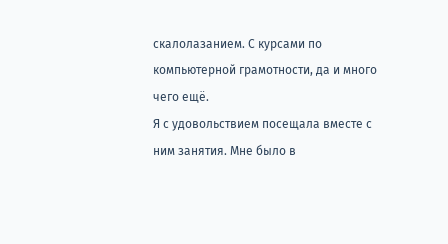скалолазанием. С курсами по компьютерной грамотности, да и много чего ещё.
Я с удовольствием посещала вместе с ним занятия. Мне было в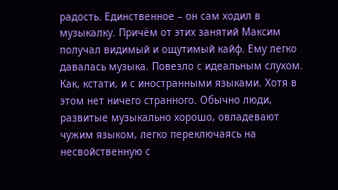радость. Единственное – он сам ходил в музыкалку. Причём от этих занятий Максим получал видимый и ощутимый кайф. Ему легко давалась музыка. Повезло с идеальным слухом.
Как, кстати, и с иностранными языками. Хотя в этом нет ничего странного. Обычно люди, развитые музыкально хорошо, овладевают чужим языком, легко переключаясь на несвойственную с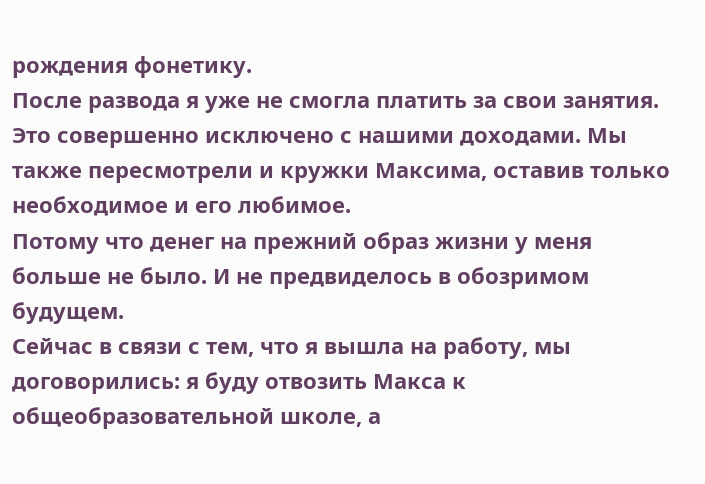рождения фонетику.
После развода я уже не смогла платить за свои занятия. Это совершенно исключено с нашими доходами. Мы также пересмотрели и кружки Максима, оставив только необходимое и его любимое.
Потому что денег на прежний образ жизни у меня больше не было. И не предвиделось в обозримом будущем.
Сейчас в связи с тем, что я вышла на работу, мы договорились: я буду отвозить Макса к общеобразовательной школе, а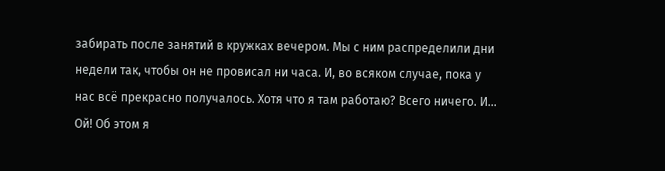забирать после занятий в кружках вечером. Мы с ним распределили дни недели так, чтобы он не провисал ни часа. И, во всяком случае, пока у нас всё прекрасно получалось. Хотя что я там работаю? Всего ничего. И…
Ой! Об этом я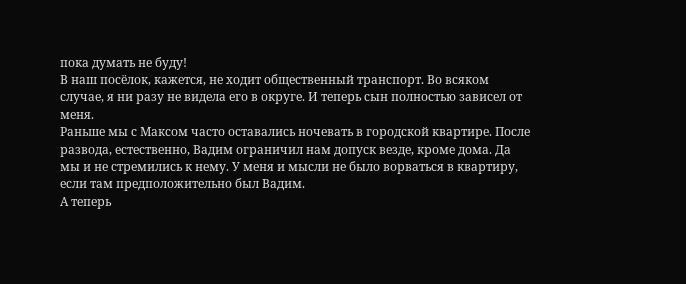пока думать не буду!
В наш посёлок, кажется, не ходит общественный транспорт. Во всяком случае, я ни разу не видела его в округе. И теперь сын полностью зависел от меня.
Раньше мы с Максом часто оставались ночевать в городской квартире. После развода, естественно, Вадим ограничил нам допуск везде, кроме дома. Да мы и не стремились к нему. У меня и мысли не было ворваться в квартиру, если там предположительно был Вадим.
А теперь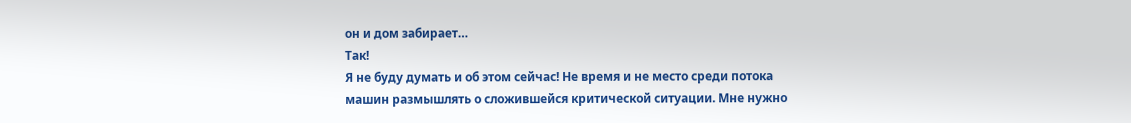он и дом забирает…
Так!
Я не буду думать и об этом сейчас! Не время и не место среди потока машин размышлять о сложившейся критической ситуации. Мне нужно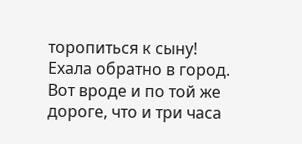торопиться к сыну!
Ехала обратно в город. Вот вроде и по той же дороге, что и три часа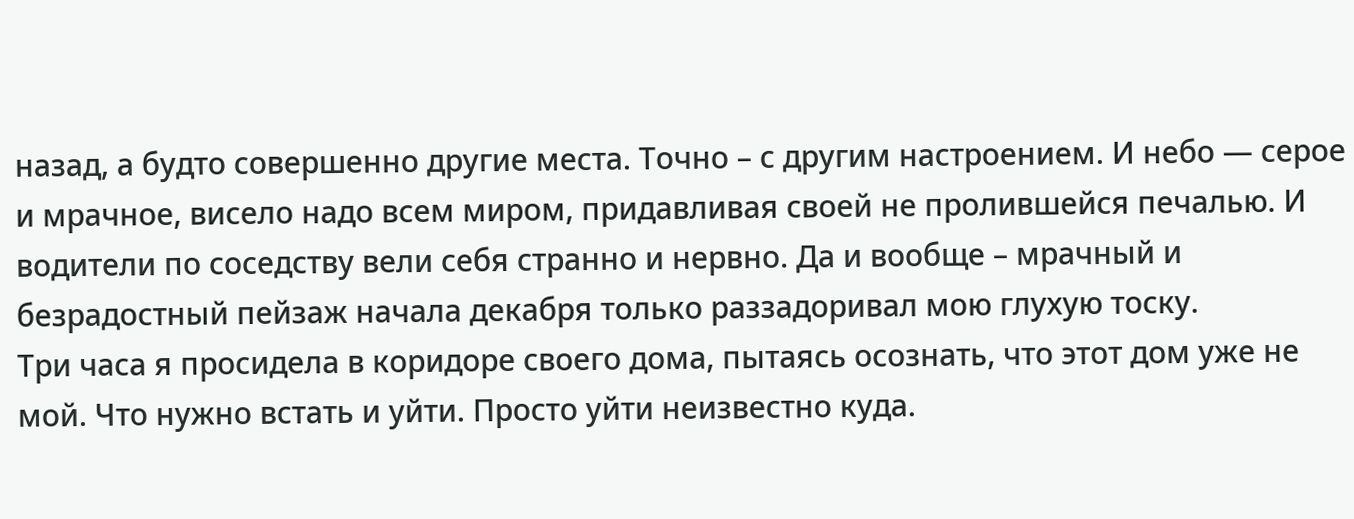назад, а будто совершенно другие места. Точно – с другим настроением. И небо — серое и мрачное, висело надо всем миром, придавливая своей не пролившейся печалью. И водители по соседству вели себя странно и нервно. Да и вообще – мрачный и безрадостный пейзаж начала декабря только раззадоривал мою глухую тоску.
Три часа я просидела в коридоре своего дома, пытаясь осознать, что этот дом уже не мой. Что нужно встать и уйти. Просто уйти неизвестно куда.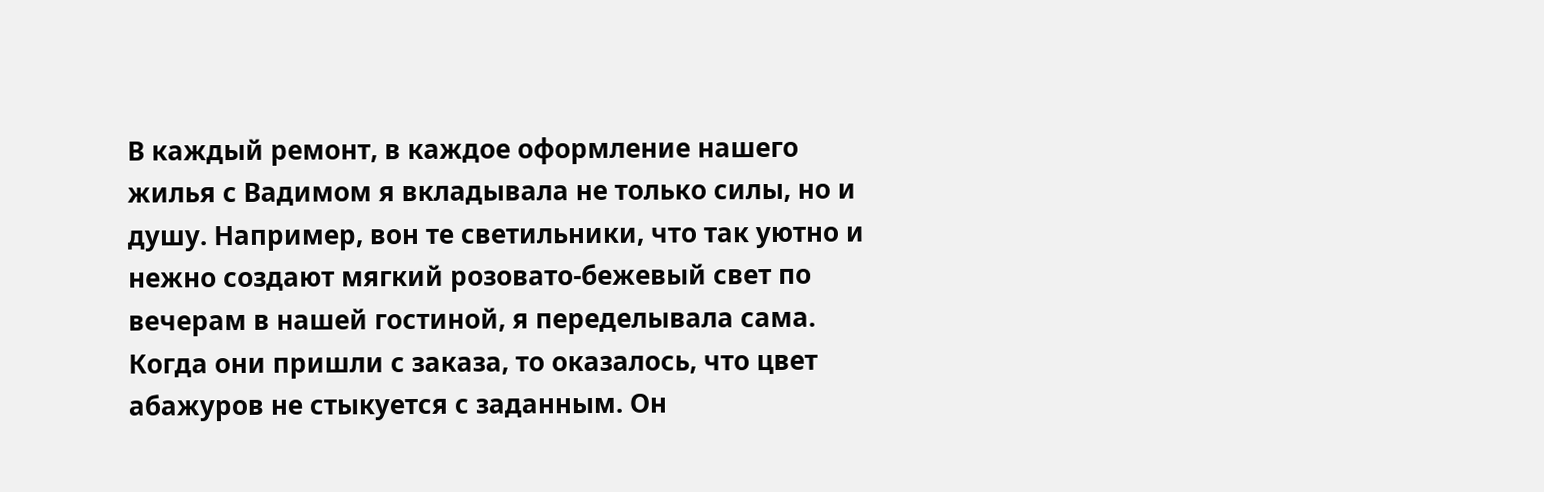В каждый ремонт, в каждое оформление нашего жилья с Вадимом я вкладывала не только силы, но и душу. Например, вон те светильники, что так уютно и нежно создают мягкий розовато-бежевый свет по вечерам в нашей гостиной, я переделывала сама.
Когда они пришли с заказа, то оказалось, что цвет абажуров не стыкуется с заданным. Он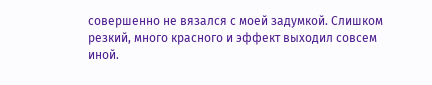совершенно не вязался с моей задумкой. Слишком резкий, много красного и эффект выходил совсем иной.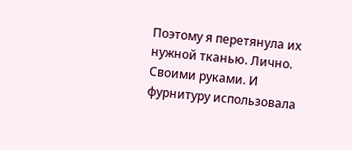Поэтому я перетянула их нужной тканью. Лично. Своими руками. И фурнитуру использовала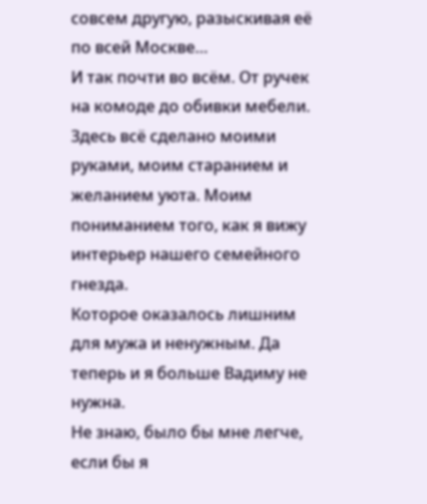совсем другую, разыскивая её по всей Москве…
И так почти во всём. От ручек на комоде до обивки мебели.
Здесь всё сделано моими руками, моим старанием и желанием уюта. Моим пониманием того, как я вижу интерьер нашего семейного гнезда.
Которое оказалось лишним для мужа и ненужным. Да теперь и я больше Вадиму не нужна.
Не знаю, было бы мне легче, если бы я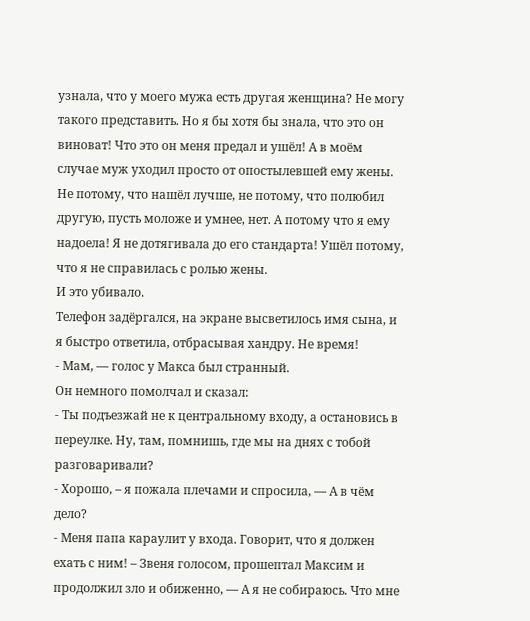узнала, что у моего мужа есть другая женщина? Не могу такого представить. Но я бы хотя бы знала, что это он виноват! Что это он меня предал и ушёл! А в моём случае муж уходил просто от опостылевшей ему жены. Не потому, что нашёл лучше, не потому, что полюбил другую, пусть моложе и умнее, нет. А потому что я ему надоела! Я не дотягивала до его стандарта! Ушёл потому, что я не справилась с ролью жены.
И это убивало.
Телефон задёргался, на экране высветилось имя сына, и я быстро ответила, отбрасывая хандру. Не время!
- Мам, — голос у Макса был странный.
Он немного помолчал и сказал:
- Ты подъезжай не к центральному входу, а остановись в переулке. Ну, там, помнишь, где мы на днях с тобой разговаривали?
- Хорошо, – я пожала плечами и спросила, — А в чём дело?
- Меня папа караулит у входа. Говорит, что я должен ехать с ним! – Звеня голосом, прошептал Максим и продолжил зло и обиженно, — А я не собираюсь. Что мне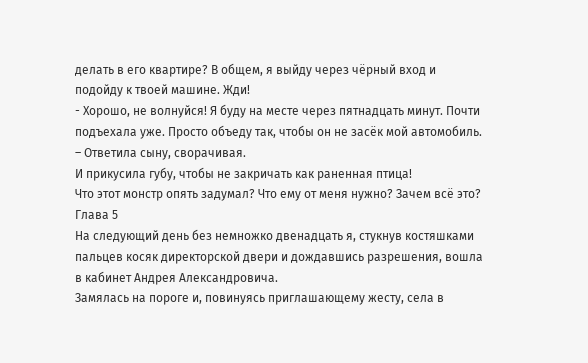делать в его квартире? В общем, я выйду через чёрный вход и подойду к твоей машине. Жди!
- Хорошо, не волнуйся! Я буду на месте через пятнадцать минут. Почти подъехала уже. Просто объеду так, чтобы он не засёк мой автомобиль. – Ответила сыну, сворачивая.
И прикусила губу, чтобы не закричать как раненная птица!
Что этот монстр опять задумал? Что ему от меня нужно? Зачем всё это?
Глава 5
На следующий день без немножко двенадцать я, стукнув костяшками пальцев косяк директорской двери и дождавшись разрешения, вошла в кабинет Андрея Александровича.
Замялась на пороге и, повинуясь приглашающему жесту, села в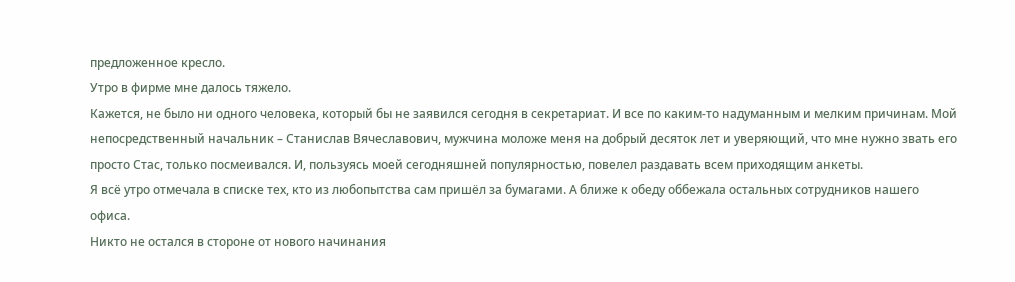предложенное кресло.
Утро в фирме мне далось тяжело.
Кажется, не было ни одного человека, который бы не заявился сегодня в секретариат. И все по каким-то надуманным и мелким причинам. Мой непосредственный начальник – Станислав Вячеславович, мужчина моложе меня на добрый десяток лет и уверяющий, что мне нужно звать его просто Стас, только посмеивался. И, пользуясь моей сегодняшней популярностью, повелел раздавать всем приходящим анкеты.
Я всё утро отмечала в списке тех, кто из любопытства сам пришёл за бумагами. А ближе к обеду оббежала остальных сотрудников нашего офиса.
Никто не остался в стороне от нового начинания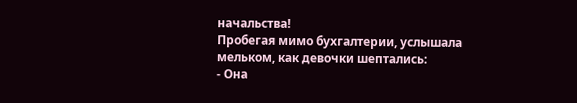начальства!
Пробегая мимо бухгалтерии, услышала мельком, как девочки шептались:
- Она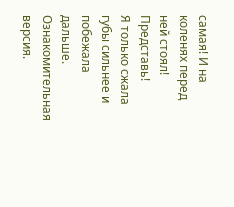самая! И на коленях перед ней стоял! Представь!
Я только сжала губы сильнее и побежала дальше.
Ознакомительная версия.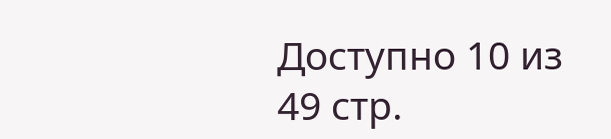Доступно 10 из 49 стр.